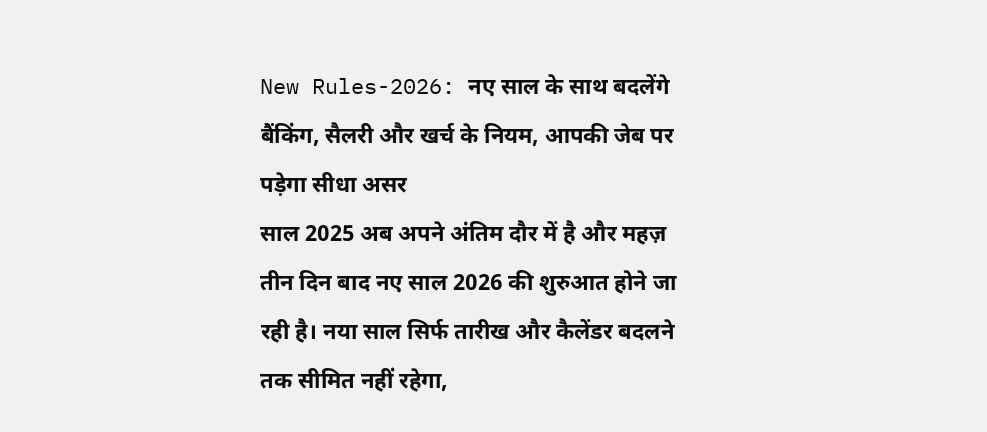New Rules-2026: नए साल के साथ बदलेंगे बैंकिंग, सैलरी और खर्च के नियम, आपकी जेब पर पड़ेगा सीधा असर
साल 2025 अब अपने अंतिम दौर में है और महज़ तीन दिन बाद नए साल 2026 की शुरुआत होने जा रही है। नया साल सिर्फ तारीख और कैलेंडर बदलने तक सीमित नहीं रहेगा,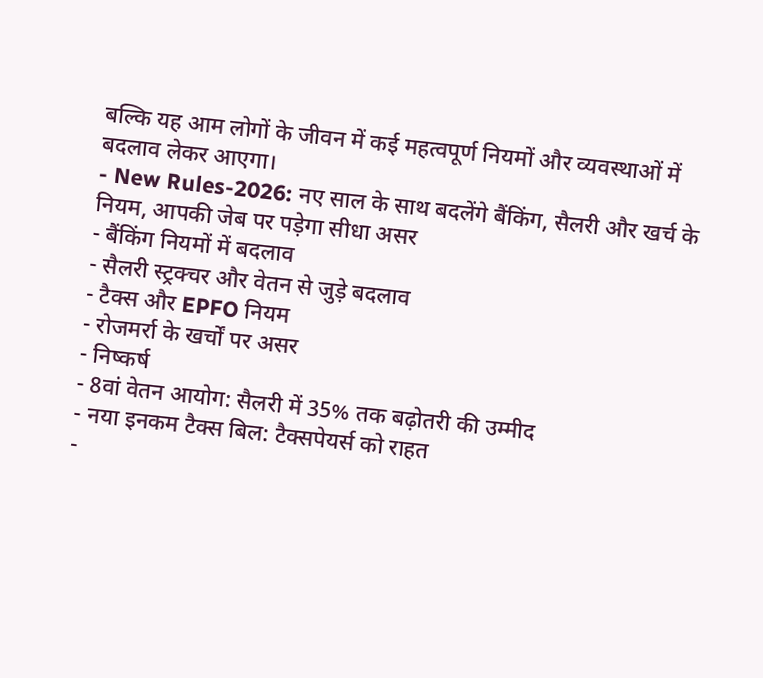बल्कि यह आम लोगों के जीवन में कई महत्वपूर्ण नियमों और व्यवस्थाओं में बदलाव लेकर आएगा।
- New Rules-2026: नए साल के साथ बदलेंगे बैंकिंग, सैलरी और खर्च के नियम, आपकी जेब पर पड़ेगा सीधा असर
- बैंकिंग नियमों में बदलाव
- सैलरी स्ट्रक्चर और वेतन से जुड़े बदलाव
- टैक्स और EPFO नियम
- रोजमर्रा के खर्चों पर असर
- निष्कर्ष
- 8वां वेतन आयोग: सैलरी में 35% तक बढ़ोतरी की उम्मीद
- नया इनकम टैक्स बिल: टैक्सपेयर्स को राहत
-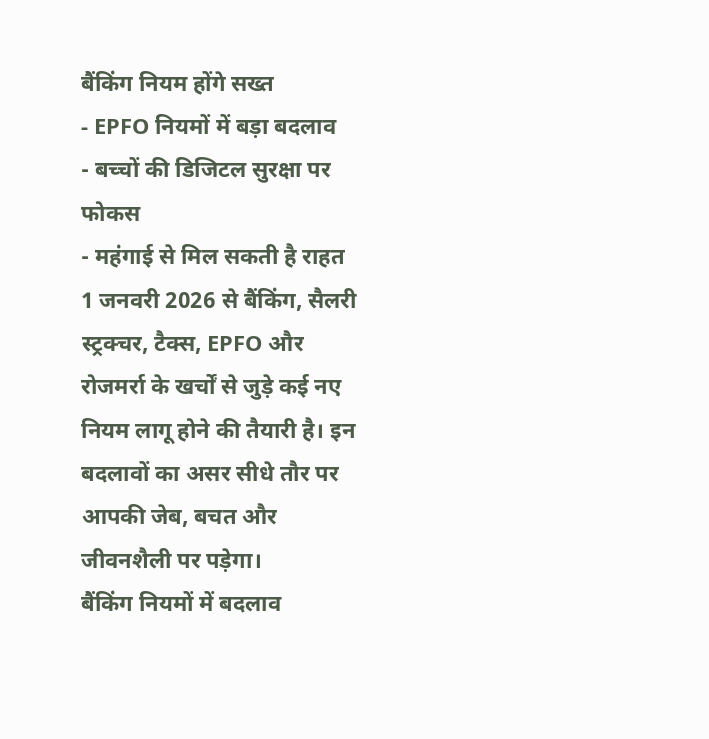बैंकिंग नियम होंगे सख्त
- EPFO नियमों में बड़ा बदलाव
- बच्चों की डिजिटल सुरक्षा पर फोकस
- महंगाई से मिल सकती है राहत
1 जनवरी 2026 से बैंकिंग, सैलरी स्ट्रक्चर, टैक्स, EPFO और रोजमर्रा के खर्चों से जुड़े कई नए नियम लागू होने की तैयारी है। इन बदलावों का असर सीधे तौर पर आपकी जेब, बचत और जीवनशैली पर पड़ेगा।
बैंकिंग नियमों में बदलाव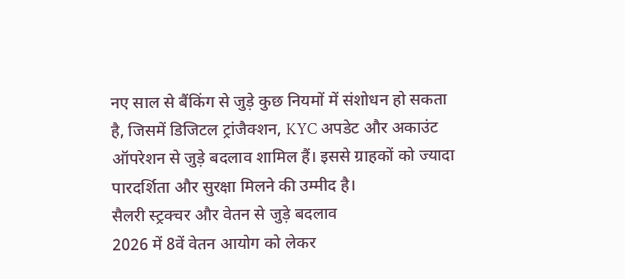नए साल से बैंकिंग से जुड़े कुछ नियमों में संशोधन हो सकता है, जिसमें डिजिटल ट्रांजैक्शन, KYC अपडेट और अकाउंट ऑपरेशन से जुड़े बदलाव शामिल हैं। इससे ग्राहकों को ज्यादा पारदर्शिता और सुरक्षा मिलने की उम्मीद है।
सैलरी स्ट्रक्चर और वेतन से जुड़े बदलाव
2026 में 8वें वेतन आयोग को लेकर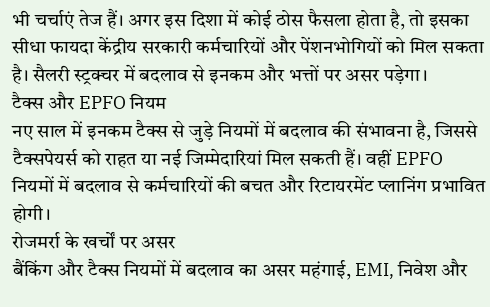भी चर्चाएं तेज हैं। अगर इस दिशा में कोई ठोस फैसला होता है, तो इसका सीधा फायदा केंद्रीय सरकारी कर्मचारियों और पेंशनभोगियों को मिल सकता है। सैलरी स्ट्रक्चर में बदलाव से इनकम और भत्तों पर असर पड़ेगा।
टैक्स और EPFO नियम
नए साल में इनकम टैक्स से जुड़े नियमों में बदलाव की संभावना है, जिससे टैक्सपेयर्स को राहत या नई जिम्मेदारियां मिल सकती हैं। वहीं EPFO नियमों में बदलाव से कर्मचारियों की बचत और रिटायरमेंट प्लानिंग प्रभावित होगी।
रोजमर्रा के खर्चों पर असर
बैंकिंग और टैक्स नियमों में बदलाव का असर महंगाई, EMI, निवेश और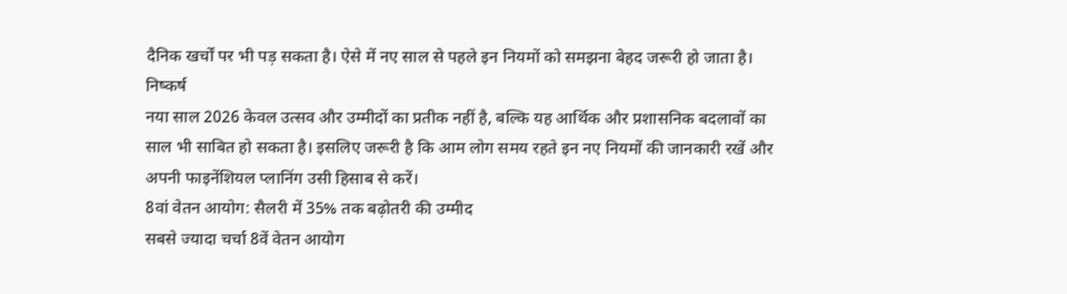दैनिक खर्चों पर भी पड़ सकता है। ऐसे में नए साल से पहले इन नियमों को समझना बेहद जरूरी हो जाता है।
निष्कर्ष
नया साल 2026 केवल उत्सव और उम्मीदों का प्रतीक नहीं है, बल्कि यह आर्थिक और प्रशासनिक बदलावों का साल भी साबित हो सकता है। इसलिए जरूरी है कि आम लोग समय रहते इन नए नियमों की जानकारी रखें और अपनी फाइनेंशियल प्लानिंग उसी हिसाब से करें।
8वां वेतन आयोग: सैलरी में 35% तक बढ़ोतरी की उम्मीद
सबसे ज्यादा चर्चा 8वें वेतन आयोग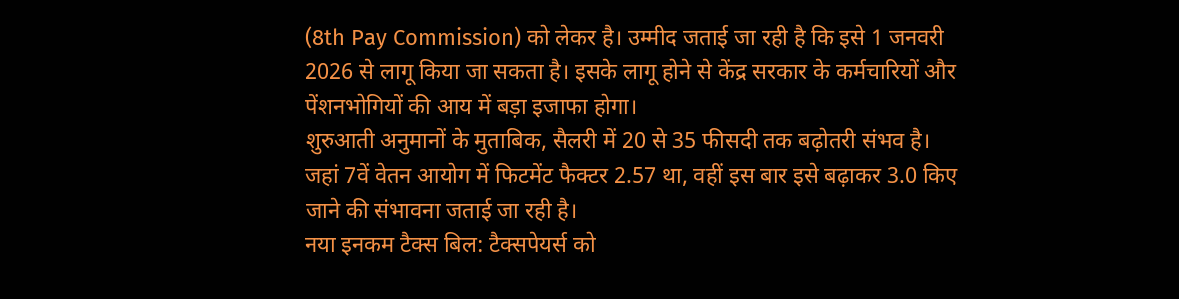(8th Pay Commission) को लेकर है। उम्मीद जताई जा रही है कि इसे 1 जनवरी 2026 से लागू किया जा सकता है। इसके लागू होने से केंद्र सरकार के कर्मचारियों और पेंशनभोगियों की आय में बड़ा इजाफा होगा।
शुरुआती अनुमानों के मुताबिक, सैलरी में 20 से 35 फीसदी तक बढ़ोतरी संभव है। जहां 7वें वेतन आयोग में फिटमेंट फैक्टर 2.57 था, वहीं इस बार इसे बढ़ाकर 3.0 किए जाने की संभावना जताई जा रही है।
नया इनकम टैक्स बिल: टैक्सपेयर्स को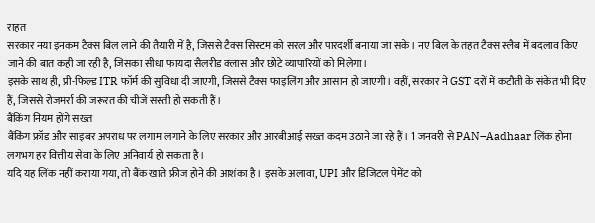राहत
सरकार नया इनकम टैक्स बिल लाने की तैयारी में है, जिससे टैक्स सिस्टम को सरल और पारदर्शी बनाया जा सके। नए बिल के तहत टैक्स स्लैब में बदलाव किए जाने की बात कही जा रही है, जिसका सीधा फायदा सैलरीड क्लास और छोटे व्यापारियों को मिलेगा।
इसके साथ ही, प्री-फिल्ड ITR फॉर्म की सुविधा दी जाएगी, जिससे टैक्स फाइलिंग और आसान हो जाएगी। वहीं, सरकार ने GST दरों में कटौती के संकेत भी दिए हैं, जिससे रोजमर्रा की जरूरत की चीजें सस्ती हो सकती हैं।
बैंकिंग नियम होंगे सख्त
बैंकिंग फ्रॉड और साइबर अपराध पर लगाम लगाने के लिए सरकार और आरबीआई सख्त कदम उठाने जा रहे हैं। 1 जनवरी से PAN–Aadhaar लिंक होना लगभग हर वित्तीय सेवा के लिए अनिवार्य हो सकता है।
यदि यह लिंक नहीं कराया गया, तो बैंक खाते फ्रीज होने की आशंका है। इसके अलावा, UPI और डिजिटल पेमेंट को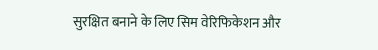सुरक्षित बनाने के लिए सिम वेरिफिकेशन और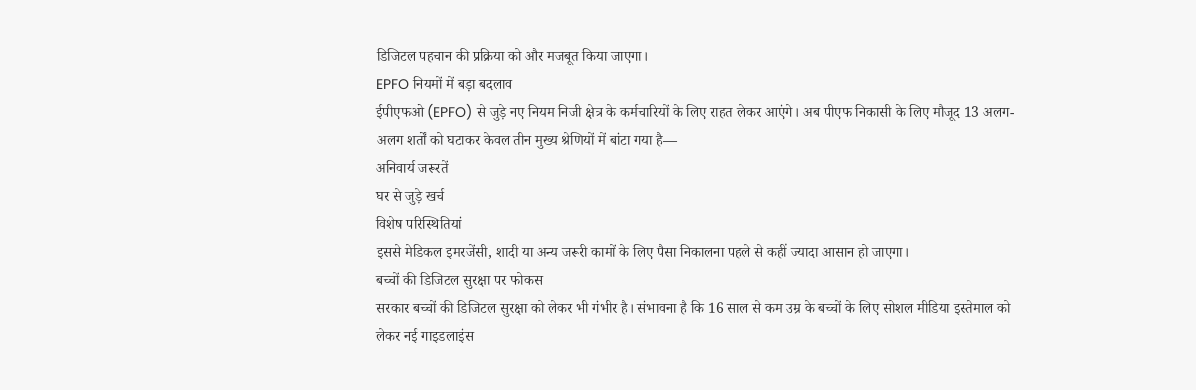डिजिटल पहचान की प्रक्रिया को और मजबूत किया जाएगा।
EPFO नियमों में बड़ा बदलाव
ईपीएफओ (EPFO) से जुड़े नए नियम निजी क्षेत्र के कर्मचारियों के लिए राहत लेकर आएंगे। अब पीएफ निकासी के लिए मौजूद 13 अलग-अलग शर्तों को घटाकर केवल तीन मुख्य श्रेणियों में बांटा गया है—
अनिवार्य जरूरतें
घर से जुड़े खर्च
विशेष परिस्थितियां
इससे मेडिकल इमरजेंसी, शादी या अन्य जरूरी कामों के लिए पैसा निकालना पहले से कहीं ज्यादा आसान हो जाएगा।
बच्चों की डिजिटल सुरक्षा पर फोकस
सरकार बच्चों की डिजिटल सुरक्षा को लेकर भी गंभीर है। संभावना है कि 16 साल से कम उम्र के बच्चों के लिए सोशल मीडिया इस्तेमाल को लेकर नई गाइडलाइंस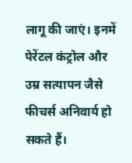लागू की जाएं। इनमें पेरेंटल कंट्रोल और उम्र सत्यापन जैसे फीचर्स अनिवार्य हो सकते हैं।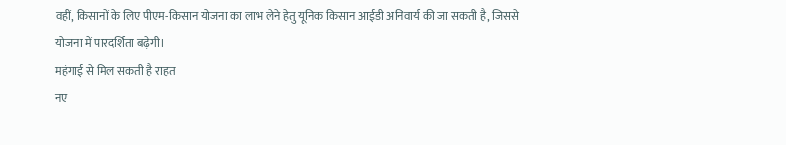वहीं, किसानों के लिए पीएम-किसान योजना का लाभ लेने हेतु यूनिक किसान आईडी अनिवार्य की जा सकती है, जिससे योजना में पारदर्शिता बढ़ेगी।
महंगाई से मिल सकती है राहत
नए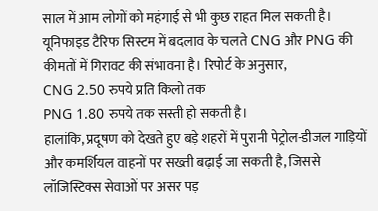साल में आम लोगों को महंगाई से भी कुछ राहत मिल सकती है। यूनिफाइड टैरिफ सिस्टम में बदलाव के चलते CNG और PNG की कीमतों में गिरावट की संभावना है। रिपोर्ट के अनुसार,
CNG 2.50 रुपये प्रति किलो तक
PNG 1.80 रुपये तक सस्ती हो सकती है।
हालांकि, प्रदूषण को देखते हुए बड़े शहरों में पुरानी पेट्रोल-डीजल गाड़ियों और कमर्शियल वाहनों पर सख्ती बढ़ाई जा सकती है, जिससे लॉजिस्टिक्स सेवाओं पर असर पड़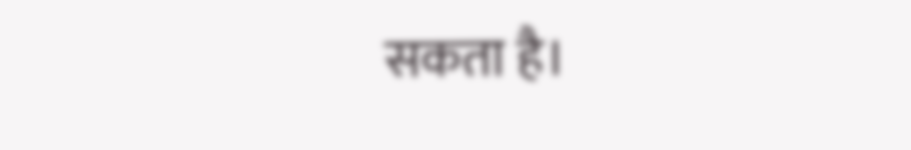सकता है।